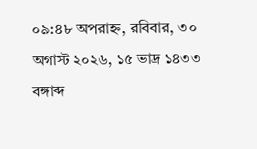০৯:৪৮ অপরাহ্ন, রবিবার, ৩০ অগাস্ট ২০২৬, ১৫ ভাদ্র ১৪৩৩ বঙ্গাব্দ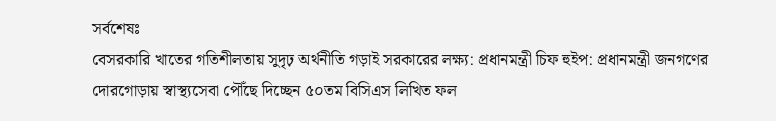সর্বশেষঃ
বেসরকারি খাতের গতিশীলতায় সুদৃঢ় অর্থনীতি গড়াই সরকারের লক্ষ্য: প্রধানমন্ত্রী চিফ হুইপ: প্রধানমন্ত্রী জনগণের দোরগোড়ায় স্বাস্থ্যসেবা পৌঁছে দিচ্ছেন ৫০তম বিসিএস লিখিত ফল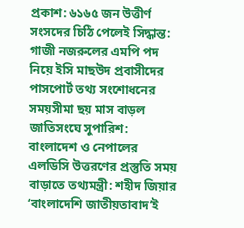প্রকাশ: ৬১৬৫ জন উত্তীর্ণ সংসদের চিঠি পেলেই সিদ্ধান্ত: গাজী নজরুলের এমপি পদ নিয়ে ইসি মাছউদ প্রবাসীদের পাসপোর্ট তথ্য সংশোধনের সময়সীমা ছয় মাস বাড়ল জাতিসংঘে সুপারিশ: বাংলাদেশ ও নেপালের এলডিসি উত্তরণের প্রস্তুতি সময় বাড়াতে তথ্যমন্ত্রী: শহীদ জিয়ার ‘বাংলাদেশি জাতীয়তাবাদ’ই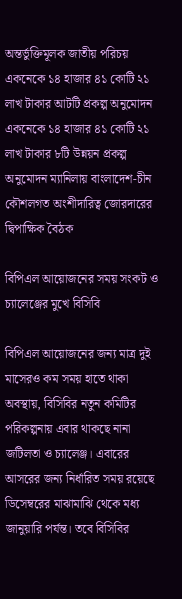অন্তর্ভুক্তিমূলক জাতীয় পরিচয় একনেকে ১৪ হাজার ৪১ কোটি ২১ লাখ টাকার আটটি প্রকল্প অনুমোদন একনেকে ১৪ হাজার ৪১ কোটি ২১ লাখ টাকার ৮টি উন্নয়ন প্রকল্প অনুমোদন ম্যানিলায় বাংলাদেশ-চীন কৌশলগত অংশীদারিত্ব জোরদারের দ্বিপাক্ষিক বৈঠক

বিপিএল আয়োজনের সময় সংকট ও চ্যালেঞ্জের মুখে বিসিবি

বিপিএল আয়োজনের জন্য মাত্র দুই মাসেরও কম সময় হাতে থাকা অবস্থায়, বিসিবির নতুন কমিটির পরিকল্পনায় এবার থাকছে নানা জটিলতা ও চ্যালেঞ্জ। এবারের আসরের জন্য নির্ধারিত সময় রয়েছে ডিসেম্বরের মাঝামাঝি থেকে মধ্য জানুয়ারি পর্যন্ত। তবে বিসিবির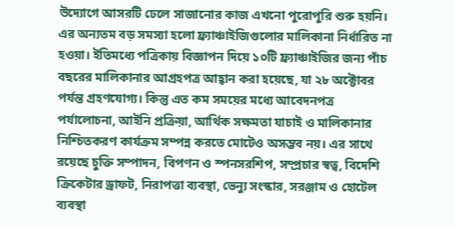উদ্যোগে আসরটি ঢেলে সাজানোর কাজ এখনো পুরোপুরি শুরু হয়নি। এর অন্যতম বড় সমস্যা হলো ফ্র্যাঞ্চাইজিগুলোর মালিকানা নির্ধারিত না হওয়া। ইতিমধ্যে পত্রিকায় বিজ্ঞাপন দিয়ে ১০টি ফ্র্যাঞ্চাইজির জন্য পাঁচ বছরের মালিকানার আগ্রহপত্র আহ্বান করা হয়েছে, যা ২৮ অক্টোবর পর্যন্ত গ্রহণযোগ্য। কিন্তু এত কম সময়ের মধ্যে আবেদনপত্র পর্যালোচনা, আইনি প্রক্রিয়া, আর্থিক সক্ষমতা যাচাই ও মালিকানার নিশ্চিতকরণ কার্যক্রম সম্পন্ন করতে মোটেও অসম্ভব নয়। এর সাথে রয়েছে চুক্তি সম্পাদন, বিপণন ও স্পনসরশিপ, সম্প্রচার স্বত্ব, বিদেশি ক্রিকেটার ড্রাফট, নিরাপত্তা ব্যবস্থা, ভেন্যু সংস্কার, সরঞ্জাম ও হোটেল ব্যবস্থা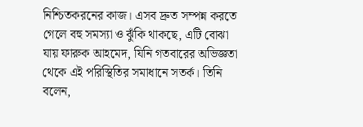নিশ্চিতকরনের কাজ। এসব দ্রুত সম্পন্ন করতে গেলে বহু সমস্যা ও ঝুঁকি থাকছে, এটি বোঝা যায় ফারুক আহমেদ, যিনি গতবারের অভিজ্ঞতা থেকে এই পরিস্থিতির সমাধানে সতর্ক। তিনি বলেন,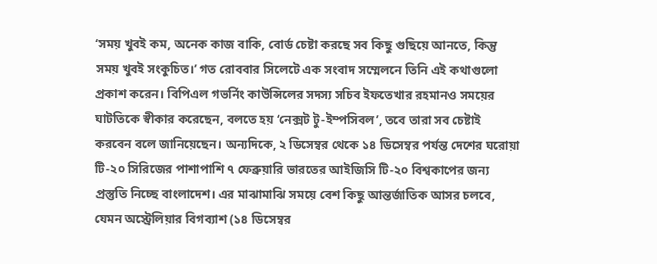‘সময় খুবই কম, অনেক কাজ বাকি, বোর্ড চেষ্টা করছে সব কিছু গুছিয়ে আনতে, কিন্তু সময় খুবই সংকুচিত।’ গত রোববার সিলেটে এক সংবাদ সম্মেলনে তিনি এই কথাগুলো প্রকাশ করেন। বিপিএল গভর্নিং কাউন্সিলের সদস্য সচিব ইফতেখার রহমানও সময়ের ঘাটতিকে স্বীকার করেছেন, বলতে হয় ‘নেক্সট টু-ইম্পসিবল’, তবে তারা সব চেষ্টাই করবেন বলে জানিয়েছেন। অন্যদিকে, ২ ডিসেম্বর থেকে ১৪ ডিসেম্বর পর্যন্ত দেশের ঘরোয়া টি-২০ সিরিজের পাশাপাশি ৭ ফেব্রুয়ারি ভারতের আইজিসি টি-২০ বিশ্বকাপের জন্য প্রস্তুতি নিচ্ছে বাংলাদেশ। এর মাঝামাঝি সময়ে বেশ কিছু আন্তর্জাতিক আসর চলবে, যেমন অস্ট্রেলিয়ার বিগব্যাশ (১৪ ডিসেম্বর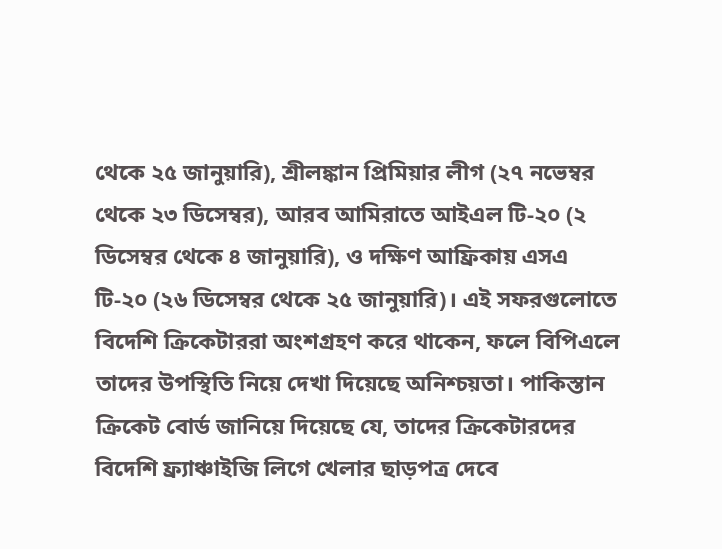থেকে ২৫ জানুয়ারি), শ্রীলঙ্কান প্রিমিয়ার লীগ (২৭ নভেম্বর থেকে ২৩ ডিসেম্বর), আরব আমিরাতে আইএল টি-২০ (২ ডিসেম্বর থেকে ৪ জানুয়ারি), ও দক্ষিণ আফ্রিকায় এসএ টি-২০ (২৬ ডিসেম্বর থেকে ২৫ জানুয়ারি)। এই সফরগুলোতে বিদেশি ক্রিকেটাররা অংশগ্রহণ করে থাকেন, ফলে বিপিএলে তাদের উপস্থিতি নিয়ে দেখা দিয়েছে অনিশ্চয়তা। পাকিস্তান ক্রিকেট বোর্ড জানিয়ে দিয়েছে যে, তাদের ক্রিকেটারদের বিদেশি ফ্র্যাঞ্চাইজি লিগে খেলার ছাড়পত্র দেবে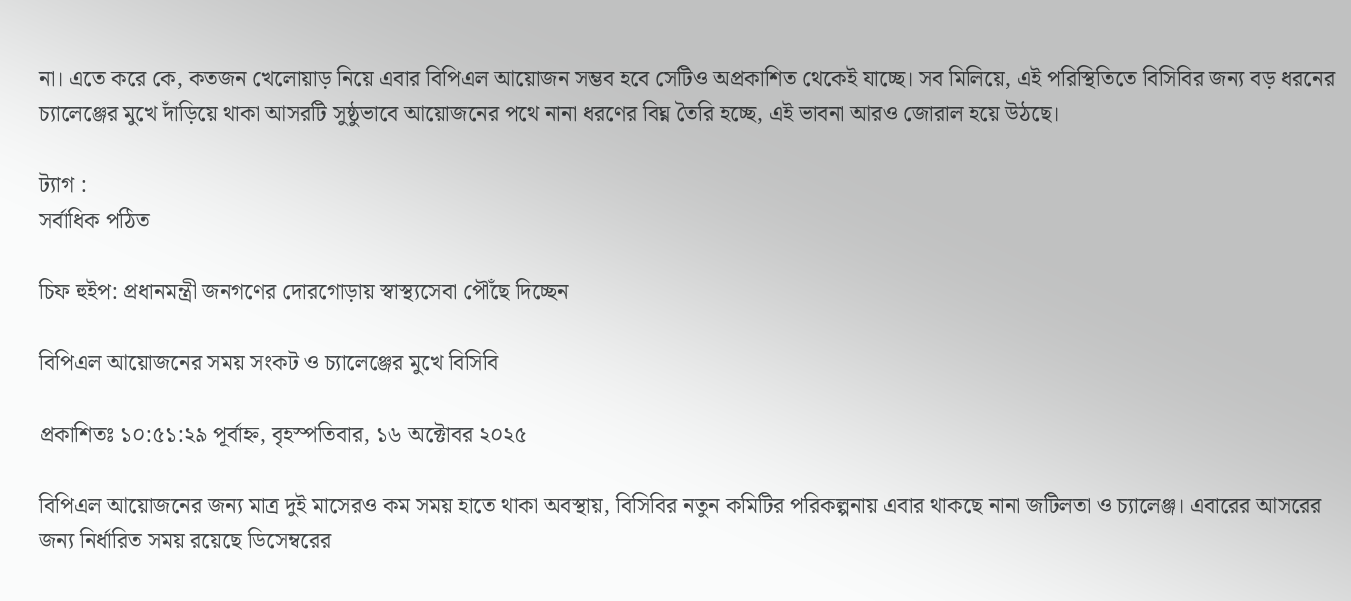না। এতে করে কে, কতজন খেলোয়াড় নিয়ে এবার বিপিএল আয়োজন সম্ভব হবে সেটিও অপ্রকাশিত থেকেই যাচ্ছে। সব মিলিয়ে, এই পরিস্থিতিতে বিসিবির জন্য বড় ধরনের চ্যালেঞ্জের মুখে দাঁড়িয়ে থাকা আসরটি সুষ্ঠুভাবে আয়োজনের পথে নানা ধরণের বিঘ্ন তৈরি হচ্ছে, এই ভাবনা আরও জোরাল হয়ে উঠছে।

ট্যাগ :
সর্বাধিক পঠিত

চিফ হুইপ: প্রধানমন্ত্রী জনগণের দোরগোড়ায় স্বাস্থ্যসেবা পৌঁছে দিচ্ছেন

বিপিএল আয়োজনের সময় সংকট ও চ্যালেঞ্জের মুখে বিসিবি

প্রকাশিতঃ ১০:৫১:২৯ পূর্বাহ্ন, বৃহস্পতিবার, ১৬ অক্টোবর ২০২৫

বিপিএল আয়োজনের জন্য মাত্র দুই মাসেরও কম সময় হাতে থাকা অবস্থায়, বিসিবির নতুন কমিটির পরিকল্পনায় এবার থাকছে নানা জটিলতা ও চ্যালেঞ্জ। এবারের আসরের জন্য নির্ধারিত সময় রয়েছে ডিসেম্বরের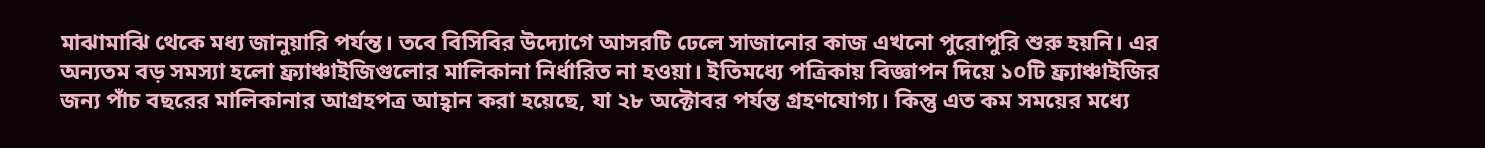মাঝামাঝি থেকে মধ্য জানুয়ারি পর্যন্ত। তবে বিসিবির উদ্যোগে আসরটি ঢেলে সাজানোর কাজ এখনো পুরোপুরি শুরু হয়নি। এর অন্যতম বড় সমস্যা হলো ফ্র্যাঞ্চাইজিগুলোর মালিকানা নির্ধারিত না হওয়া। ইতিমধ্যে পত্রিকায় বিজ্ঞাপন দিয়ে ১০টি ফ্র্যাঞ্চাইজির জন্য পাঁচ বছরের মালিকানার আগ্রহপত্র আহ্বান করা হয়েছে, যা ২৮ অক্টোবর পর্যন্ত গ্রহণযোগ্য। কিন্তু এত কম সময়ের মধ্যে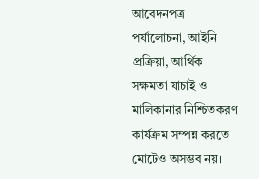আবেদনপত্র পর্যালোচনা, আইনি প্রক্রিয়া, আর্থিক সক্ষমতা যাচাই ও মালিকানার নিশ্চিতকরণ কার্যক্রম সম্পন্ন করতে মোটেও অসম্ভব নয়।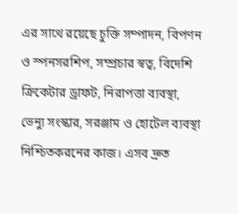এর সাথে রয়েছে চুক্তি সম্পাদন, বিপণন ও স্পনসরশিপ, সম্প্রচার স্বত্ব, বিদেশি ক্রিকেটার ড্রাফট, নিরাপত্তা ব্যবস্থা, ভেন্যু সংস্কার, সরঞ্জাম ও হোটেল ব্যবস্থা নিশ্চিতকরনের কাজ। এসব দ্রুত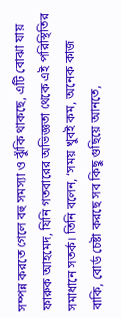সম্পন্ন করতে গেলে বহু সমস্যা ও ঝুঁকি থাকছে, এটি বোঝা যায় ফারুক আহমেদ, যিনি গতবারের অভিজ্ঞতা থেকে এই পরিস্থিতির সমাধানে সতর্ক। তিনি বলেন, ‘সময় খুবই কম, অনেক কাজ বাকি, বোর্ড চেষ্টা করছে সব কিছু গুছিয়ে আনতে,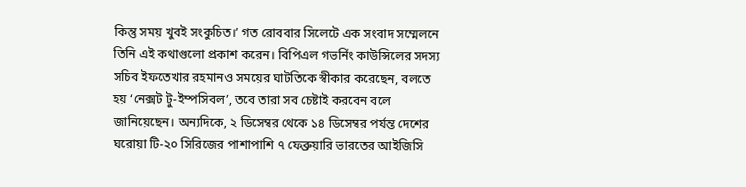কিন্তু সময় খুবই সংকুচিত।’ গত রোববার সিলেটে এক সংবাদ সম্মেলনে তিনি এই কথাগুলো প্রকাশ করেন। বিপিএল গভর্নিং কাউন্সিলের সদস্য সচিব ইফতেখার রহমানও সময়ের ঘাটতিকে স্বীকার করেছেন, বলতে হয় ‘নেক্সট টু-ইম্পসিবল’, তবে তারা সব চেষ্টাই করবেন বলে জানিয়েছেন। অন্যদিকে, ২ ডিসেম্বর থেকে ১৪ ডিসেম্বর পর্যন্ত দেশের ঘরোয়া টি-২০ সিরিজের পাশাপাশি ৭ ফেব্রুয়ারি ভারতের আইজিসি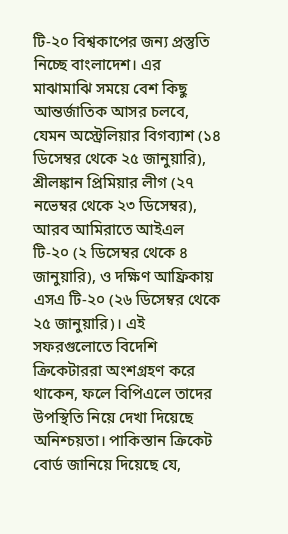টি-২০ বিশ্বকাপের জন্য প্রস্তুতি নিচ্ছে বাংলাদেশ। এর মাঝামাঝি সময়ে বেশ কিছু আন্তর্জাতিক আসর চলবে, যেমন অস্ট্রেলিয়ার বিগব্যাশ (১৪ ডিসেম্বর থেকে ২৫ জানুয়ারি), শ্রীলঙ্কান প্রিমিয়ার লীগ (২৭ নভেম্বর থেকে ২৩ ডিসেম্বর), আরব আমিরাতে আইএল টি-২০ (২ ডিসেম্বর থেকে ৪ জানুয়ারি), ও দক্ষিণ আফ্রিকায় এসএ টি-২০ (২৬ ডিসেম্বর থেকে ২৫ জানুয়ারি)। এই সফরগুলোতে বিদেশি ক্রিকেটাররা অংশগ্রহণ করে থাকেন, ফলে বিপিএলে তাদের উপস্থিতি নিয়ে দেখা দিয়েছে অনিশ্চয়তা। পাকিস্তান ক্রিকেট বোর্ড জানিয়ে দিয়েছে যে,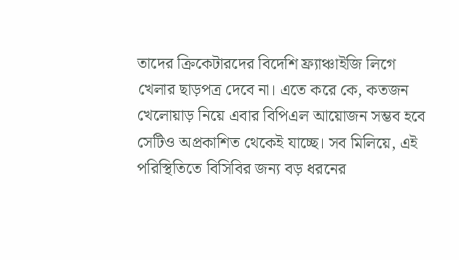তাদের ক্রিকেটারদের বিদেশি ফ্র্যাঞ্চাইজি লিগে খেলার ছাড়পত্র দেবে না। এতে করে কে, কতজন খেলোয়াড় নিয়ে এবার বিপিএল আয়োজন সম্ভব হবে সেটিও অপ্রকাশিত থেকেই যাচ্ছে। সব মিলিয়ে, এই পরিস্থিতিতে বিসিবির জন্য বড় ধরনের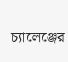চ্যালেঞ্জের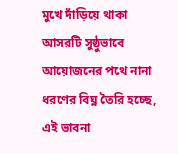মুখে দাঁড়িয়ে থাকা আসরটি সুষ্ঠুভাবে আয়োজনের পথে নানা ধরণের বিঘ্ন তৈরি হচ্ছে, এই ভাবনা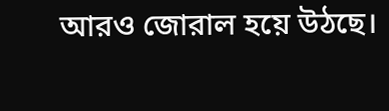আরও জোরাল হয়ে উঠছে।